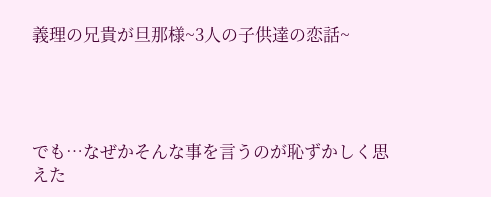義理の兄貴が旦那様~3人の子供達の恋話~




でも…なぜかそんな事を言うのが恥ずかしく思えた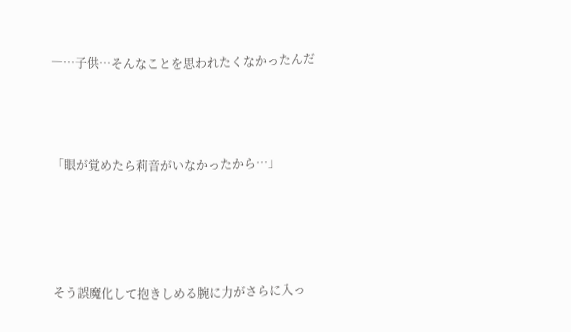―…子供…そんなことを思われたくなかったんだ



「眼が覚めたら莉音がいなかったから…」




そう誤魔化して抱きしめる腕に力がさらに入っ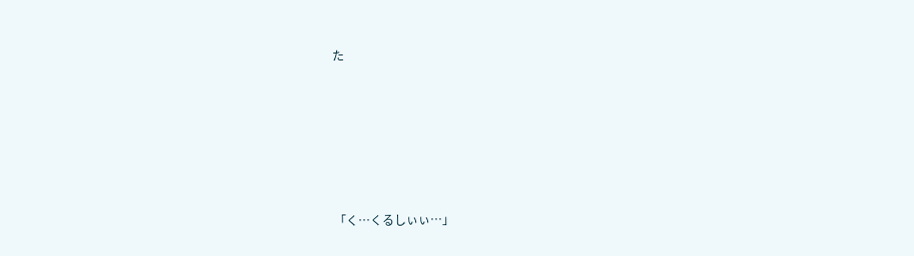た






「く…くるしぃぃ…」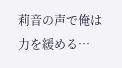莉音の声で俺は力を緩める…